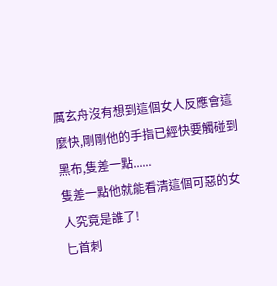厲玄舟沒有想到這個女人反應會這麼快,剛剛他的手指已經快要觸碰到黑布,隻差一點......
隻差一點他就能看清這個可惡的女人究竟是誰了!
匕首刺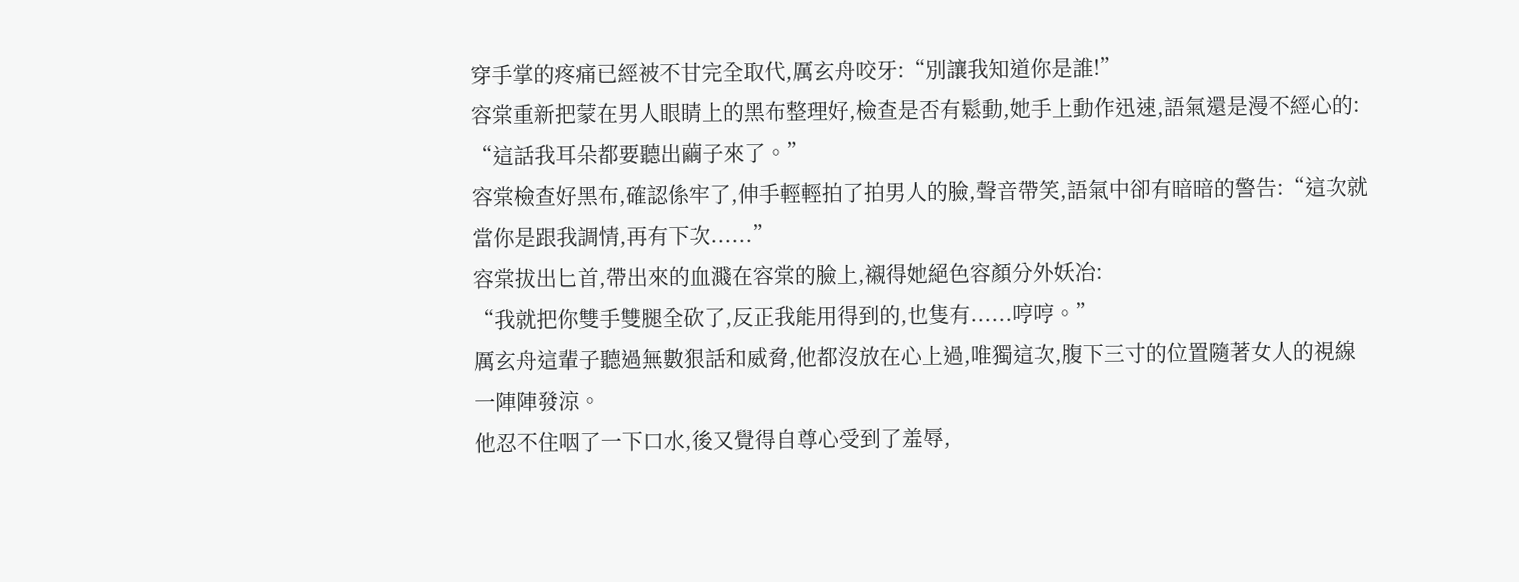穿手掌的疼痛已經被不甘完全取代,厲玄舟咬牙:“別讓我知道你是誰!”
容棠重新把蒙在男人眼睛上的黑布整理好,檢查是否有鬆動,她手上動作迅速,語氣還是漫不經心的:
“這話我耳朵都要聽出繭子來了。”
容棠檢查好黑布,確認係牢了,伸手輕輕拍了拍男人的臉,聲音帶笑,語氣中卻有暗暗的警告:“這次就當你是跟我調情,再有下次......”
容棠拔出匕首,帶出來的血濺在容棠的臉上,襯得她絕色容顏分外妖冶:
“我就把你雙手雙腿全砍了,反正我能用得到的,也隻有......哼哼。”
厲玄舟這輩子聽過無數狠話和威脅,他都沒放在心上過,唯獨這次,腹下三寸的位置隨著女人的視線一陣陣發涼。
他忍不住咽了一下口水,後又覺得自尊心受到了羞辱,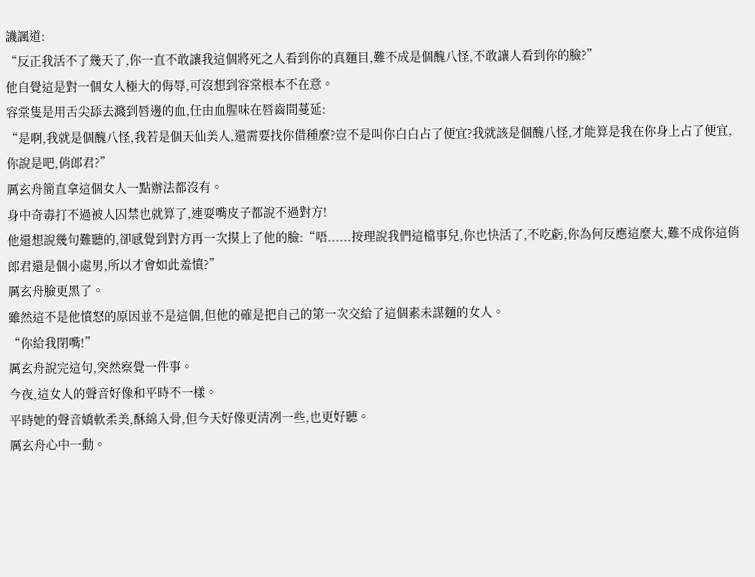譏諷道:
“反正我活不了幾天了,你一直不敢讓我這個將死之人看到你的真麵目,難不成是個醜八怪,不敢讓人看到你的臉?”
他自覺這是對一個女人極大的侮辱,可沒想到容棠根本不在意。
容棠隻是用舌尖舔去濺到唇邊的血,任由血腥味在唇齒間蔓延:
“是啊,我就是個醜八怪,我若是個天仙美人,還需要找你借種麼?豈不是叫你白白占了便宜?我就該是個醜八怪,才能算是我在你身上占了便宜,你說是吧,俏郎君?”
厲玄舟簡直拿這個女人一點辦法都沒有。
身中奇毒打不過被人囚禁也就算了,連耍嘴皮子都說不過對方!
他還想說幾句難聽的,卻感覺到對方再一次摸上了他的臉:“唔......按理說我們這檔事兒,你也快活了,不吃虧,你為何反應這麼大,難不成你這俏郎君還是個小處男,所以才會如此羞憤?”
厲玄舟臉更黑了。
雖然這不是他憤怒的原因並不是這個,但他的確是把自己的第一次交給了這個素未謀麵的女人。
“你給我閉嘴!”
厲玄舟說完這句,突然察覺一件事。
今夜,這女人的聲音好像和平時不一樣。
平時她的聲音嬌軟柔美,酥綿入骨,但今天好像更清冽一些,也更好聽。
厲玄舟心中一動。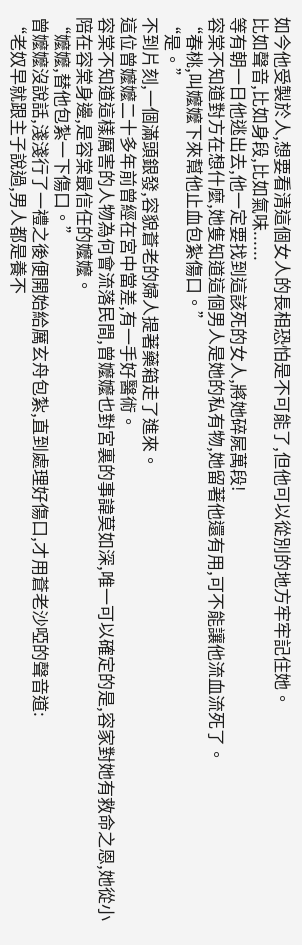如今他受製於人,想要看清這個女人的長相恐怕是不可能了,但他可以從別的地方牢牢記住她。
比如聲音,比如身段,比如氣味......
等有朝一日他逃出去,他一定要找到這該死的女人,將她碎屍萬段!
容棠不知道對方在想什麼,她隻知道這個男人是她的私有物,她留著他還有用,可不能讓他流血流死了。
“春桃,叫嬤嬤下來幫他止血包紮傷口。”
“是。”
不到片刻,一個滿頭銀發,容貌蒼老的婦人提著藥箱走了進來。
這位曾嬤嬤二十多年前曾經在宮中當差,有一手好醫術。
容棠不知道這樣厲害的人物為何會流落民間,曾嬤嬤也對宮裏的事諱莫如深,唯一可以確定的是,容家對她有救命之恩,她從小陪在容棠身邊,是容棠最信任的嬤嬤。
“嬤嬤,替他包紮一下傷口。”
曾嬤嬤沒說話,淺淺行了一禮之後便開始給厲玄舟包紮,直到處理好傷口,才用蒼老沙啞的聲音道:
“老奴早就跟主子說過,男人都是養不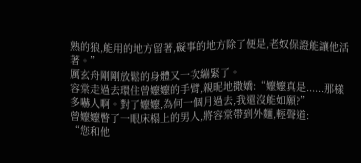熟的狼,能用的地方留著,礙事的地方除了便是,老奴保證能讓他活著。”
厲玄舟剛剛放鬆的身體又一次繃緊了。
容棠走過去環住曾嬤嬤的手臂,親昵地撒嬌:“嬤嬤真是......那樣多嚇人啊。對了嬤嬤,為何一個月過去,我還沒能如願?”
曾嬤嬤瞥了一眼床榻上的男人,將容棠帶到外麵,輕聲道:
“您和他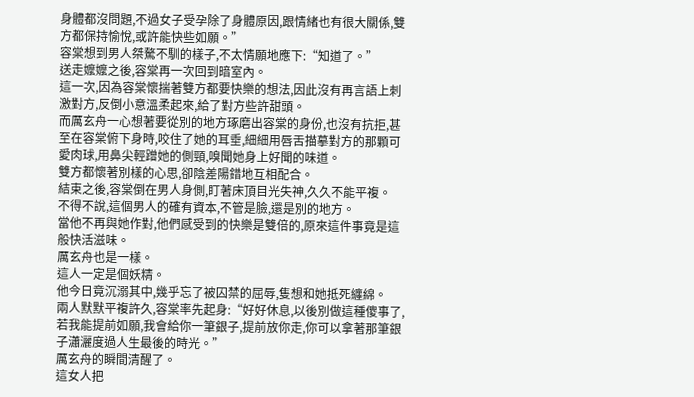身體都沒問題,不過女子受孕除了身體原因,跟情緒也有很大關係,雙方都保持愉悅,或許能快些如願。”
容棠想到男人桀驁不馴的樣子,不太情願地應下:“知道了。”
送走嬤嬤之後,容棠再一次回到暗室內。
這一次,因為容棠懷揣著雙方都要快樂的想法,因此沒有再言語上刺激對方,反倒小意溫柔起來,給了對方些許甜頭。
而厲玄舟一心想著要從別的地方琢磨出容棠的身份,也沒有抗拒,甚至在容棠俯下身時,咬住了她的耳垂,細細用唇舌描摹對方的那顆可愛肉球,用鼻尖輕蹭她的側頸,嗅聞她身上好聞的味道。
雙方都懷著別樣的心思,卻陰差陽錯地互相配合。
結束之後,容棠倒在男人身側,盯著床頂目光失神,久久不能平複。
不得不說,這個男人的確有資本,不管是臉,還是別的地方。
當他不再與她作對,他們感受到的快樂是雙倍的,原來這件事竟是這般快活滋味。
厲玄舟也是一樣。
這人一定是個妖精。
他今日竟沉溺其中,幾乎忘了被囚禁的屈辱,隻想和她抵死纏綿。
兩人默默平複許久,容棠率先起身:“好好休息,以後別做這種傻事了,若我能提前如願,我會給你一筆銀子,提前放你走,你可以拿著那筆銀子瀟灑度過人生最後的時光。”
厲玄舟的瞬間清醒了。
這女人把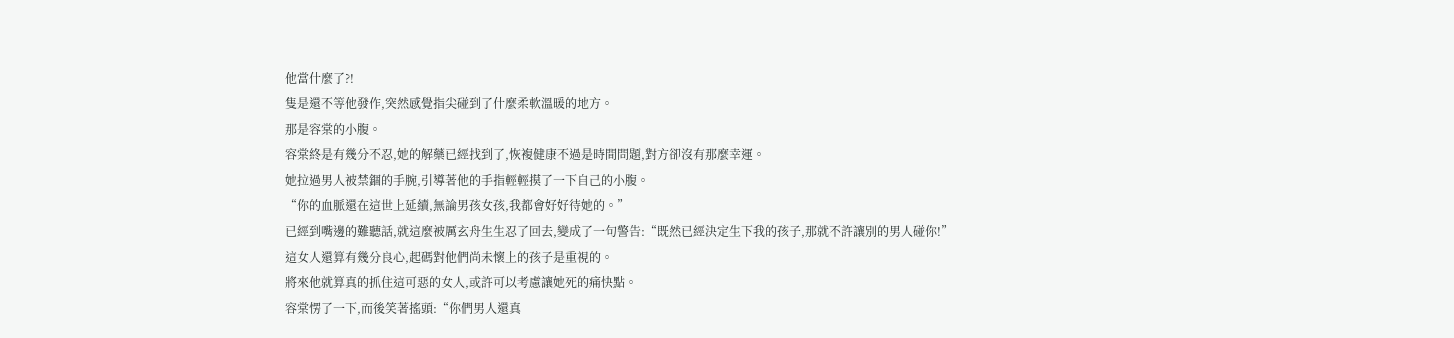他當什麼了?!
隻是還不等他發作,突然感覺指尖碰到了什麼柔軟溫暖的地方。
那是容棠的小腹。
容棠終是有幾分不忍,她的解藥已經找到了,恢複健康不過是時間問題,對方卻沒有那麼幸運。
她拉過男人被禁錮的手腕,引導著他的手指輕輕摸了一下自己的小腹。
“你的血脈還在這世上延續,無論男孩女孩,我都會好好待她的。”
已經到嘴邊的難聽話,就這麼被厲玄舟生生忍了回去,變成了一句警告:“既然已經決定生下我的孩子,那就不許讓別的男人碰你!”
這女人還算有幾分良心,起碼對他們尚未懷上的孩子是重視的。
將來他就算真的抓住這可惡的女人,或許可以考慮讓她死的痛快點。
容棠愣了一下,而後笑著搖頭:“你們男人還真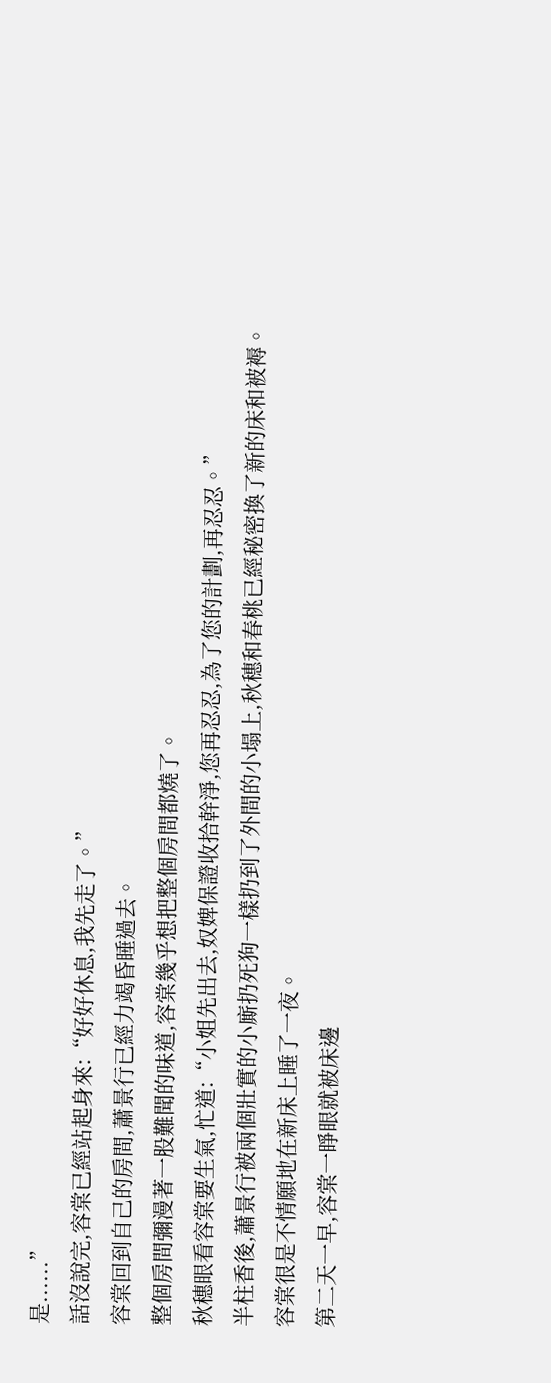是......”
話沒說完,容棠已經站起身來:“好好休息,我先走了。”
容棠回到自己的房間,蕭景行已經力竭昏睡過去。
整個房間彌漫著一股難聞的味道,容棠幾乎想把整個房間都燒了。
秋穗眼看容棠要生氣,忙道:“小姐先出去,奴婢保證收拾幹淨,您再忍忍,為了您的計劃,再忍忍。”
半柱香後,蕭景行被兩個壯實的小廝扔死狗一樣扔到了外間的小塌上,秋穗和春桃已經秘密換了新的床和被褥。
容棠很是不情願地在新床上睡了一夜。
第二天一早,容棠一睜眼就被床邊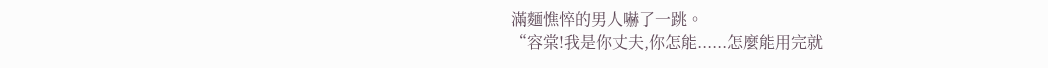滿麵憔悴的男人嚇了一跳。
“容棠!我是你丈夫,你怎能......怎麼能用完就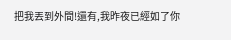把我丟到外間!還有,我昨夜已經如了你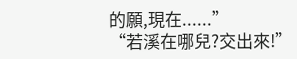的願,現在......”
“若溪在哪兒?交出來!”